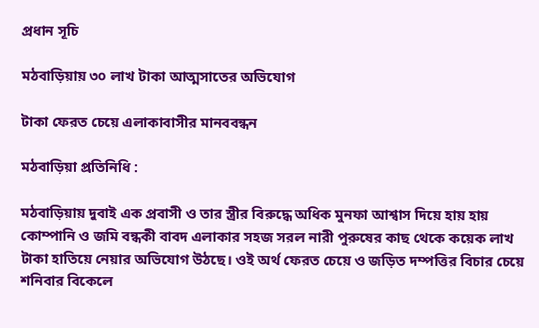প্রধান সূচি

মঠবাড়িয়ায় ৩০ লাখ টাকা আত্মসাতের অভিযোগ

টাকা ফেরত চেয়ে এলাকাবাসীর মানববন্ধন

মঠবাড়িয়া প্রতিনিধি :

মঠবাড়িয়ায় দুবাই এক প্রবাসী ও তার স্ত্রীর বিরুদ্ধে অধিক মুনফা আশ্বাস দিয়ে হায় হায় কোম্পানি ও জমি বন্ধকী বাবদ এলাকার সহজ সরল নারী পুরুষের কাছ থেকে কয়েক লাখ টাকা হাতিয়ে নেয়ার অভিযোগ উঠছে। ওই অর্থ ফেরত চেয়ে ও জড়িত দম্পত্তির বিচার চেয়ে শনিবার বিকেলে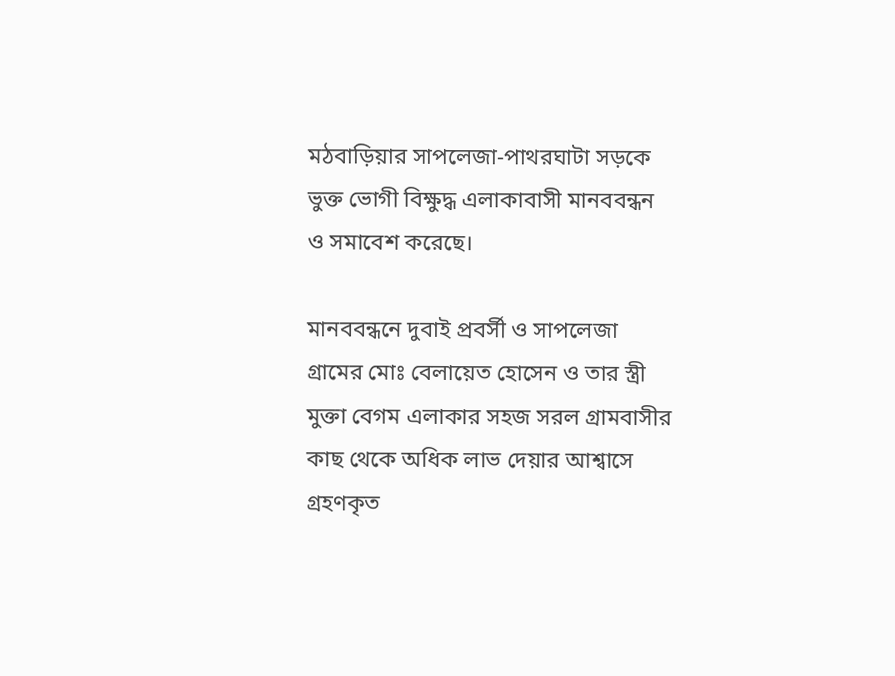মঠবাড়িয়ার সাপলেজা-পাথরঘাটা সড়কে ভুক্ত ভোগী বিক্ষুদ্ধ এলাকাবাসী মানববন্ধন ও সমাবেশ করেছে।

মানববন্ধনে দুবাই প্রবর্সী ও সাপলেজা গ্রামের মোঃ বেলায়েত হোসেন ও তার স্ত্রী মুক্তা বেগম এলাকার সহজ সরল গ্রামবাসীর কাছ থেকে অধিক লাভ দেয়ার আশ্বাসে গ্রহণকৃত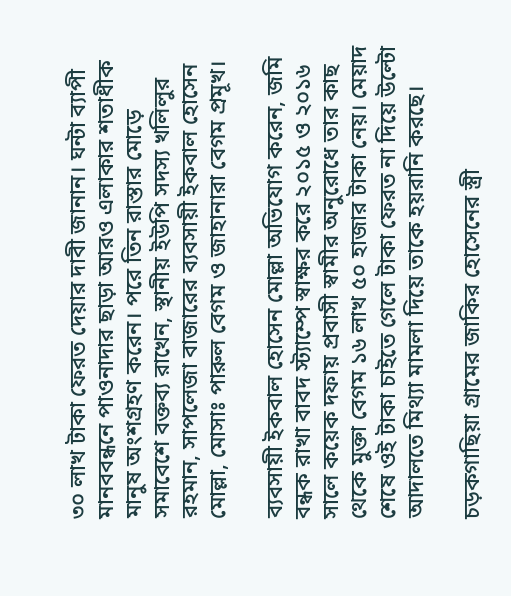৩০ লাখ টাকা ফেরত দেয়ার দাবী জানান। ঘন্টা ব্যাপী মানববন্ধনে পাওনাদার ছাড়া আরও এলাকার শতাধীক মানুষ অংশগ্রহণ করেন। পরে তিন রাস্তার মোড়ে সমাবেশে বক্তব্য রাখেন, স্থানীয় ইউপি সদস্য খলিলুর রহমান, সাপলেজা বাজারের ব্যবসায়ী ইকবাল হোসেন মোল্লা, মোসাঃ পারুল বেগম ও জাহানারা বেগম প্রমূখ।

ব্যবসায়ী ইকবাল হোসেন মোল্লা অভিযোগ করেন, জমি বন্ধক রাখা বাবদ স্ট্যাম্পে স্বাক্ষর করে ২০১৫ ও ২০১৬ সালে কয়েক দফায় প্রবাসী স্বামীর অনুরোধে তার কাছ থেকে মুক্তা বেগম ১৬ লাখ ৫০ হাজার টাকা নেয়। মেয়াদ শেষে ওই টাকা চাইতে গেলে টাকা ফেরত না দিয়ে উল্টো আদালতে মিথ্যা মামলা দিয়ে তাকে হয়রানি করছে।

চড়কগাছিয়া গ্রামের জাকির হোসেনের স্ত্রী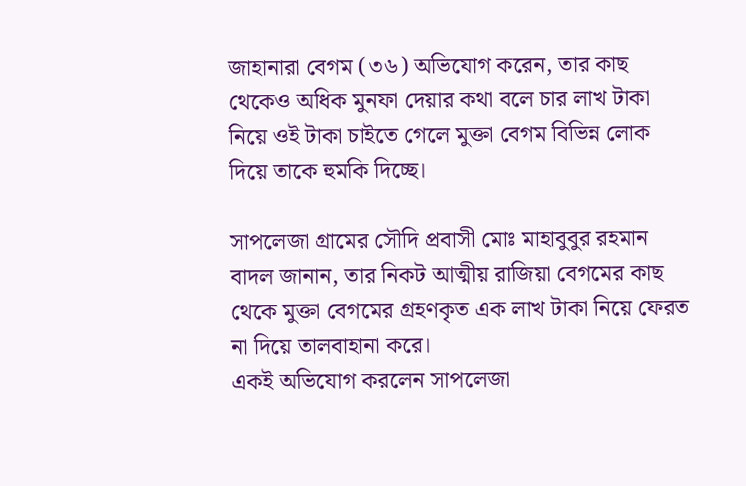জাহানারা বেগম (৩৬) অভিযোগ করেন, তার কাছ থেকেও অধিক মুনফা দেয়ার কথা বলে চার লাখ টাকা নিয়ে ওই টাকা চাইতে গেলে মুক্তা বেগম বিভিন্ন লোক দিয়ে তাকে হুমকি দিচ্ছে।

সাপলেজা গ্রামের সৌদি প্রবাসী মোঃ মাহাবুবুর রহমান বাদল জানান, তার নিকট আত্মীয় রাজিয়া বেগমের কাছ থেকে মুক্তা বেগমের গ্রহণকৃত এক লাখ টাকা নিয়ে ফেরত না দিয়ে তালবাহানা করে।
একই অভিযোগ করলেন সাপলেজা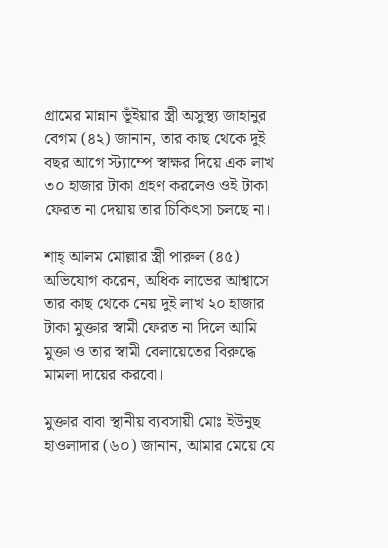গ্রামের মান্নান ভূঁইয়ার স্ত্রী অসুস্থ্য জাহানুর বেগম (৪২) জানান, তার কাছ থেকে দুই বছর আগে স্ট্যাম্পে স্বাক্ষর দিয়ে এক লাখ ৩০ হাজার টাকা গ্রহণ করলেও ওই টাকা ফেরত না দেয়ায় তার চিকিৎসা চলছে না।

শাহ্ আলম মোল্লার স্ত্রী পারুল (৪৫) অভিযোগ করেন, অধিক লাভের আশ্বাসে তার কাছ থেকে নেয় দুই লাখ ২০ হাজার টাকা মুক্তার স্বামী ফেরত না দিলে আমি মুক্তা ও তার স্বামী বেলায়েতের বিরুদ্ধে মামলা দায়ের করবো।

মুক্তার বাবা স্থানীয় ব্যবসায়ী মোঃ ইউনুছ হাওলাদার (৬০) জানান, আমার মেয়ে যে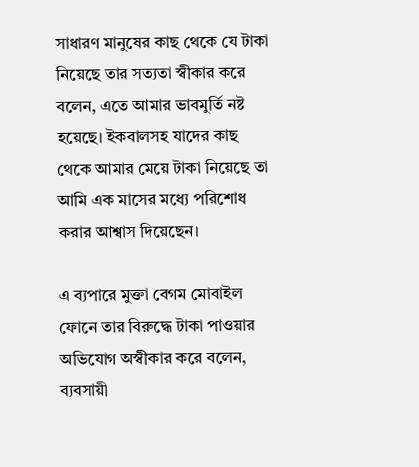সাধারণ মানুষের কাছ থেকে যে টাকা নিয়েছে তার সত্যতা স্বীকার করে বলেন, এতে আমার ভাবমুর্তি নষ্ট হয়েছে। ইকবালসহ যাদের কাছ থেকে আমার মেয়ে টাকা নিয়েছে তা আমি এক মাসের মধ্যে পরিশোধ করার আশ্বাস দিয়েছেন।

এ ব্যপারে মুক্তা বেগম মোবাইল ফোনে তার বিরুদ্ধে টাকা পাওয়ার অভিযোগ অস্বীকার করে বলেন, ব্যবসায়ী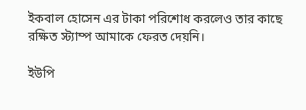ইকবাল হোসেন এর টাকা পরিশোধ করলেও তার কাছে রক্ষিত স্ট্যাম্প আমাকে ফেরত দেয়নি।

ইউপি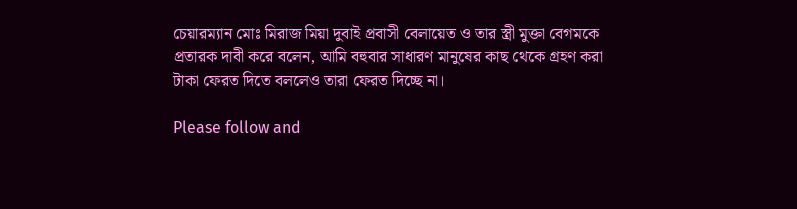চেয়ারম্যান মোঃ মিরাজ মিয়া দুবাই প্রবাসী বেলায়েত ও তার স্ত্রী মুক্তা বেগমকে প্রতারক দাবী করে বলেন, আমি বহুবার সাধারণ মানুষের কাছ থেকে গ্রহণ করা টাকা ফেরত দিতে বললেও তারা ফেরত দিচ্ছে না।

Please follow and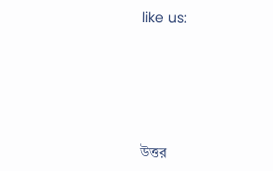like us:





উত্তর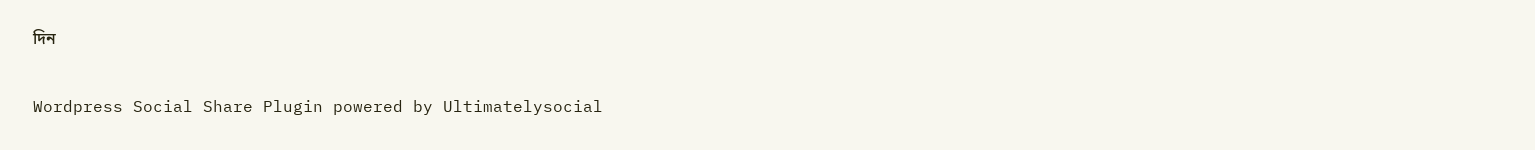দিন

Wordpress Social Share Plugin powered by Ultimatelysocial